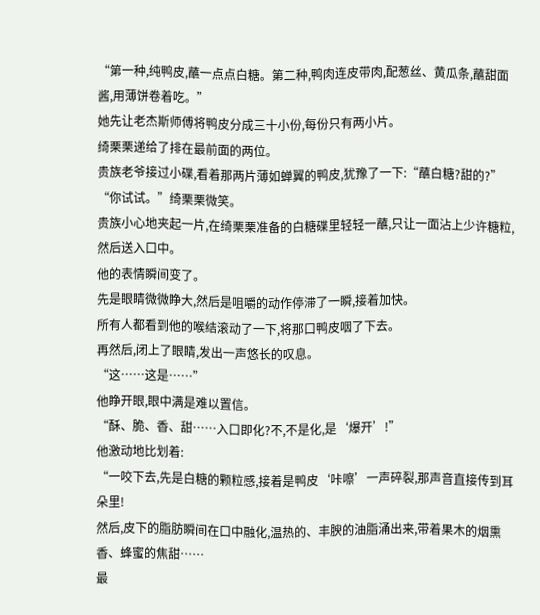“第一种,纯鸭皮,蘸一点点白糖。第二种,鸭肉连皮带肉,配葱丝、黄瓜条,蘸甜面酱,用薄饼卷着吃。”
她先让老杰斯师傅将鸭皮分成三十小份,每份只有两小片。
绮栗栗递给了排在最前面的两位。
贵族老爷接过小碟,看着那两片薄如蝉翼的鸭皮,犹豫了一下:“蘸白糖?甜的?”
“你试试。”绮栗栗微笑。
贵族小心地夹起一片,在绮栗栗准备的白糖碟里轻轻一蘸,只让一面沾上少许糖粒,然后送入口中。
他的表情瞬间变了。
先是眼睛微微睁大,然后是咀嚼的动作停滞了一瞬,接着加快。
所有人都看到他的喉结滚动了一下,将那口鸭皮咽了下去。
再然后,闭上了眼睛,发出一声悠长的叹息。
“这……这是……”
他睁开眼,眼中满是难以置信。
“酥、脆、香、甜……入口即化?不,不是化,是‘爆开’!”
他激动地比划着:
“一咬下去,先是白糖的颗粒感,接着是鸭皮‘咔嚓’一声碎裂,那声音直接传到耳朵里!
然后,皮下的脂肪瞬间在口中融化,温热的、丰腴的油脂涌出来,带着果木的烟熏香、蜂蜜的焦甜……
最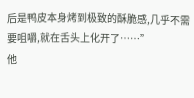后是鸭皮本身烤到极致的酥脆感,几乎不需要咀嚼,就在舌头上化开了……”
他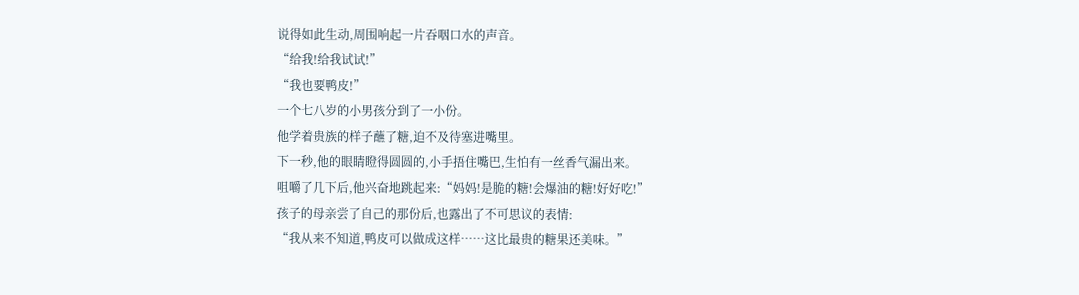说得如此生动,周围响起一片吞咽口水的声音。
“给我!给我试试!”
“我也要鸭皮!”
一个七八岁的小男孩分到了一小份。
他学着贵族的样子蘸了糖,迫不及待塞进嘴里。
下一秒,他的眼睛瞪得圆圆的,小手捂住嘴巴,生怕有一丝香气漏出来。
咀嚼了几下后,他兴奋地跳起来:“妈妈!是脆的糖!会爆油的糖!好好吃!”
孩子的母亲尝了自己的那份后,也露出了不可思议的表情:
“我从来不知道,鸭皮可以做成这样……这比最贵的糖果还美味。”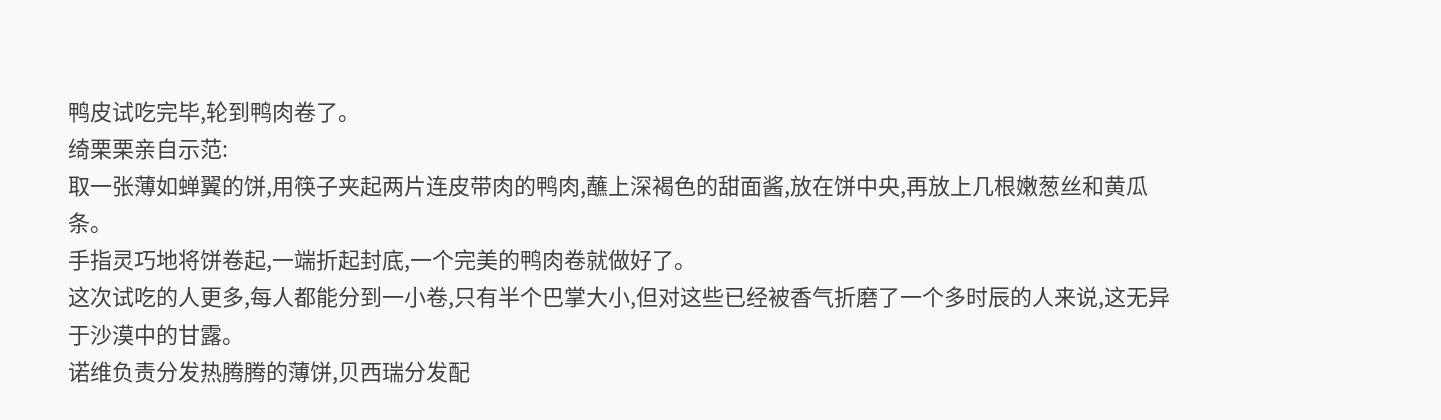鸭皮试吃完毕,轮到鸭肉卷了。
绮栗栗亲自示范:
取一张薄如蝉翼的饼,用筷子夹起两片连皮带肉的鸭肉,蘸上深褐色的甜面酱,放在饼中央,再放上几根嫩葱丝和黄瓜条。
手指灵巧地将饼卷起,一端折起封底,一个完美的鸭肉卷就做好了。
这次试吃的人更多,每人都能分到一小卷,只有半个巴掌大小,但对这些已经被香气折磨了一个多时辰的人来说,这无异于沙漠中的甘露。
诺维负责分发热腾腾的薄饼,贝西瑞分发配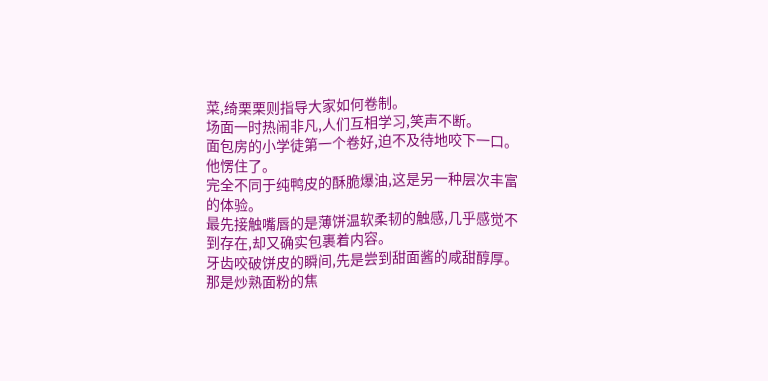菜,绮栗栗则指导大家如何卷制。
场面一时热闹非凡,人们互相学习,笑声不断。
面包房的小学徒第一个卷好,迫不及待地咬下一口。
他愣住了。
完全不同于纯鸭皮的酥脆爆油,这是另一种层次丰富的体验。
最先接触嘴唇的是薄饼温软柔韧的触感,几乎感觉不到存在,却又确实包裹着内容。
牙齿咬破饼皮的瞬间,先是尝到甜面酱的咸甜醇厚。
那是炒熟面粉的焦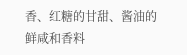香、红糖的甘甜、酱油的鲜咸和香料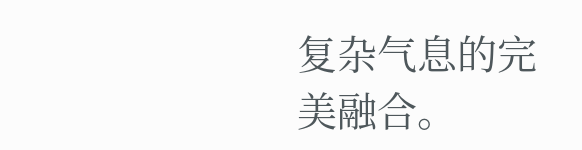复杂气息的完美融合。